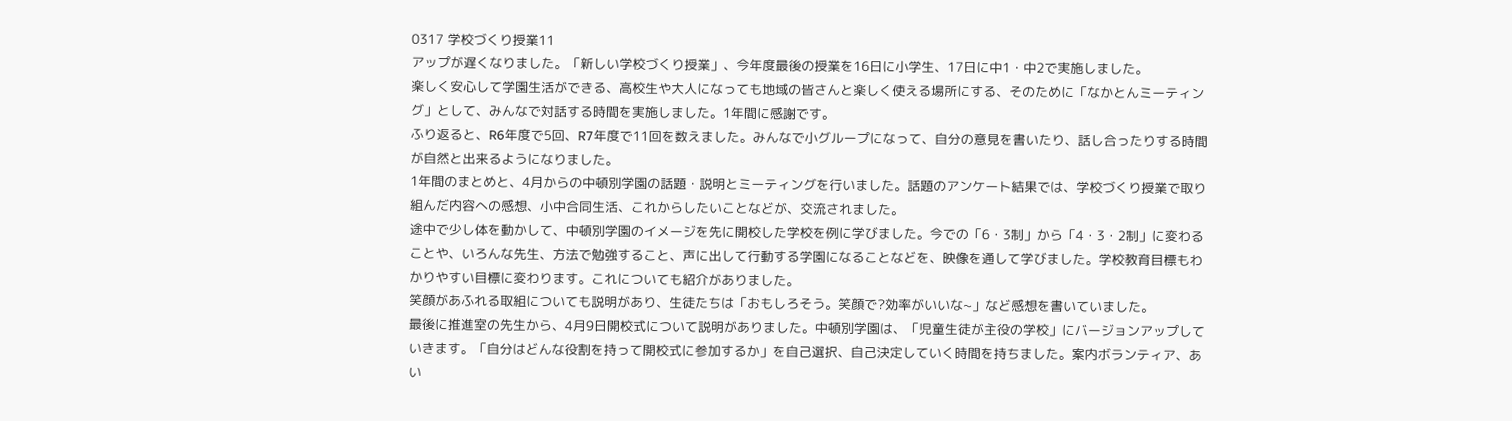0317 学校づくり授業11
アップが遅くなりました。「新しい学校づくり授業」、今年度最後の授業を16日に小学生、17日に中1・中2で実施しました。
楽しく安心して学園生活ができる、高校生や大人になっても地域の皆さんと楽しく使える場所にする、そのために「なかとんミーティング」として、みんなで対話する時間を実施しました。1年間に感謝です。
ふり返ると、R6年度で5回、R7年度で11回を数えました。みんなで小グループになって、自分の意見を書いたり、話し合ったりする時間が自然と出来るようになりました。
1年間のまとめと、4月からの中頓別学園の話題・説明とミーティングを行いました。話題のアンケート結果では、学校づくり授業で取り組んだ内容への感想、小中合同生活、これからしたいことなどが、交流されました。
途中で少し体を動かして、中頓別学園のイメージを先に開校した学校を例に学びました。今での「6・3制」から「4・3・2制」に変わることや、いろんな先生、方法で勉強すること、声に出して行動する学園になることなどを、映像を通して学びました。学校教育目標もわかりやすい目標に変わります。これについても紹介がありました。
笑顔があふれる取組についても説明があり、生徒たちは「おもしろそう。笑顔で?効率がいいな~」など感想を書いていました。
最後に推進室の先生から、4月9日開校式について説明がありました。中頓別学園は、「児童生徒が主役の学校」にバージョンアップしていきます。「自分はどんな役割を持って開校式に参加するか」を自己選択、自己決定していく時間を持ちました。案内ボランティア、あい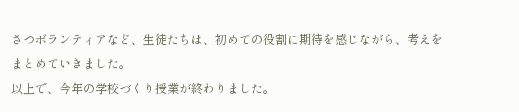さつボランティアなど、生徒たちは、初めての役割に期待を感じながら、考えをまとめていきました。
以上で、今年の学校づくり授業が終わりました。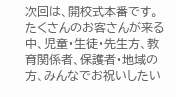次回は、開校式本番です。たくさんのお客さんが来る中、児童・生徒・先生方、教育関係者、保護者・地域の方、みんなでお祝いしたい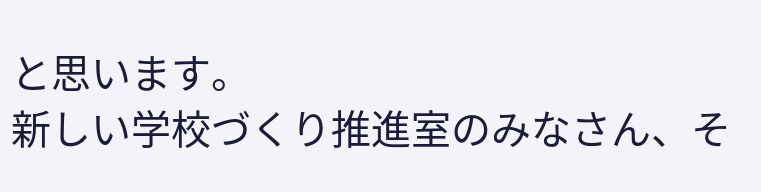と思います。
新しい学校づくり推進室のみなさん、そ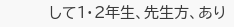して1・2年生、先生方、あり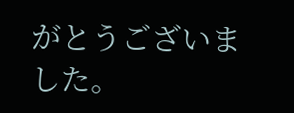がとうございました。